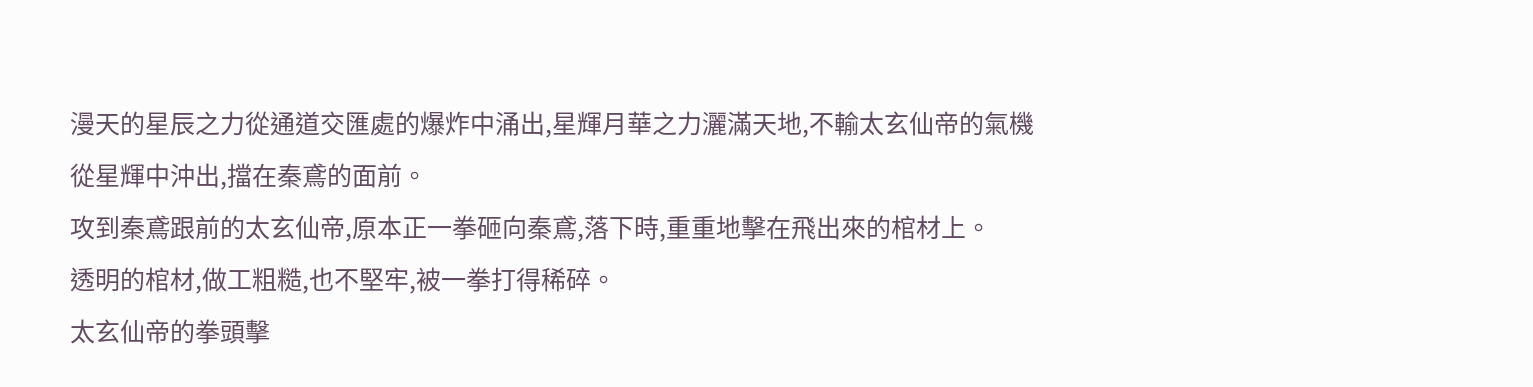漫天的星辰之力從通道交匯處的爆炸中涌出,星輝月華之力灑滿天地,不輸太玄仙帝的氣機從星輝中沖出,擋在秦鳶的面前。
攻到秦鳶跟前的太玄仙帝,原本正一拳砸向秦鳶,落下時,重重地擊在飛出來的棺材上。
透明的棺材,做工粗糙,也不堅牢,被一拳打得稀碎。
太玄仙帝的拳頭擊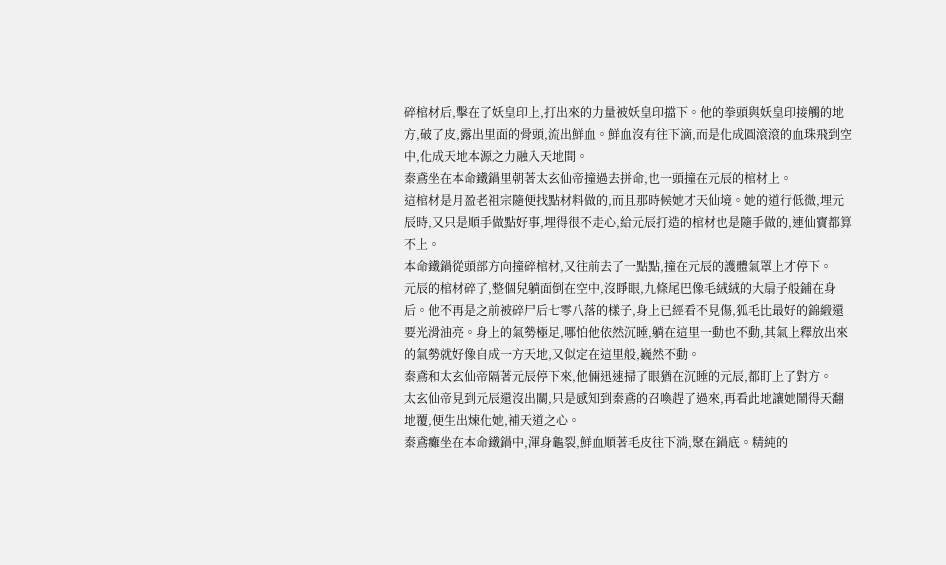碎棺材后,擊在了妖皇印上,打出來的力量被妖皇印擋下。他的拳頭與妖皇印接觸的地方,破了皮,露出里面的骨頭,流出鮮血。鮮血沒有往下滴,而是化成圓滾滾的血珠飛到空中,化成天地本源之力融入天地間。
秦鳶坐在本命鐵鍋里朝著太玄仙帝撞過去拼命,也一頭撞在元辰的棺材上。
這棺材是月盈老祖宗隨便找點材料做的,而且那時候她才天仙境。她的道行低微,埋元辰時,又只是順手做點好事,埋得很不走心,給元辰打造的棺材也是隨手做的,連仙寶都算不上。
本命鐵鍋從頭部方向撞碎棺材,又往前去了一點點,撞在元辰的護體氣罩上才停下。
元辰的棺材碎了,整個兒躺面倒在空中,沒睜眼,九條尾巴像毛絨絨的大扇子般鋪在身后。他不再是之前被碎尸后七零八落的樣子,身上已經看不見傷,狐毛比最好的錦緞還要光滑油亮。身上的氣勢極足,哪怕他依然沉睡,躺在這里一動也不動,其氣上釋放出來的氣勢就好像自成一方天地,又似定在這里般,巍然不動。
秦鳶和太玄仙帝隔著元辰停下來,他倆迅速掃了眼猶在沉睡的元辰,都盯上了對方。
太玄仙帝見到元辰還沒出關,只是感知到秦鳶的召喚趕了過來,再看此地讓她鬧得天翻地覆,便生出煉化她,補天道之心。
秦鳶癱坐在本命鐵鍋中,渾身龜裂,鮮血順著毛皮往下淌,聚在鍋底。精純的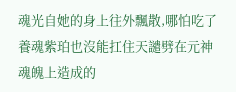魂光自她的身上往外飄散,哪怕吃了養魂紫珀也沒能扛住天譴劈在元神魂魄上造成的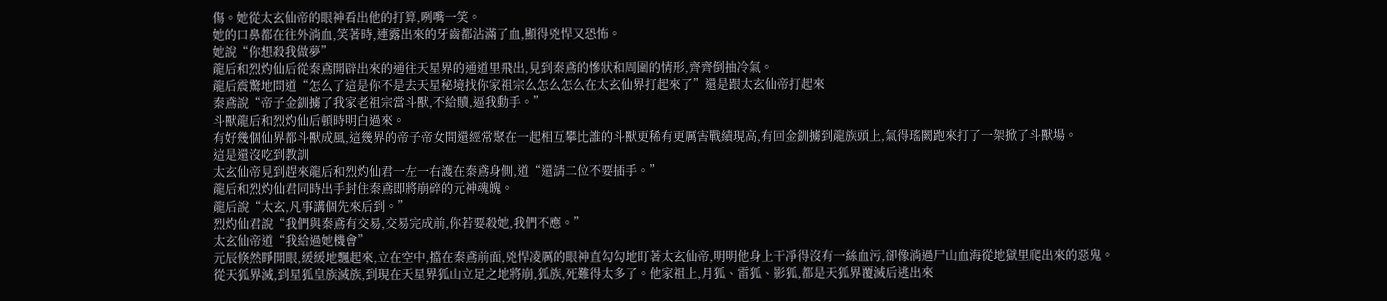傷。她從太玄仙帝的眼神看出他的打算,咧嘴一笑。
她的口鼻都在往外淌血,笑著時,連露出來的牙齒都沾滿了血,顯得兇悍又恐怖。
她說“你想殺我做夢”
龍后和烈灼仙后從秦鳶開辟出來的通往天星界的通道里飛出,見到秦鳶的慘狀和周圍的情形,齊齊倒抽冷氣。
龍后震驚地問道“怎么了這是你不是去天星秘境找你家祖宗么怎么怎么在太玄仙界打起來了”還是跟太玄仙帝打起來
秦鳶說“帝子金釧擄了我家老祖宗當斗獸,不給贖,逼我動手。”
斗獸龍后和烈灼仙后頓時明白過來。
有好幾個仙界都斗獸成風,這幾界的帝子帝女間還經常聚在一起相互攀比誰的斗獸更稀有更厲害戰績現高,有回金釧擄到龍族頭上,氣得瑤闕跑來打了一架掀了斗獸場。
這是還沒吃到教訓
太玄仙帝見到趕來龍后和烈灼仙君一左一右護在秦鳶身側,道“還請二位不要插手。”
龍后和烈灼仙君同時出手封住秦鳶即將崩碎的元神魂魄。
龍后說“太玄,凡事講個先來后到。”
烈灼仙君說“我們與秦鳶有交易,交易完成前,你若要殺她,我們不應。”
太玄仙帝道“我給過她機會”
元辰倏然睜開眼,緩緩地飄起來,立在空中,擋在秦鳶前面,兇悍凌厲的眼神直勾勾地盯著太玄仙帝,明明他身上干凈得沒有一絲血污,卻像淌過尸山血海從地獄里爬出來的惡鬼。
從天狐界滅,到星狐皇族滅族,到現在天星界狐山立足之地將崩,狐族,死難得太多了。他家祖上,月狐、雷狐、影狐,都是天狐界覆滅后逃出來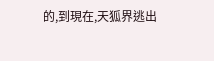的,到現在,天狐界逃出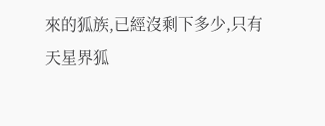來的狐族,已經沒剩下多少,只有天星界狐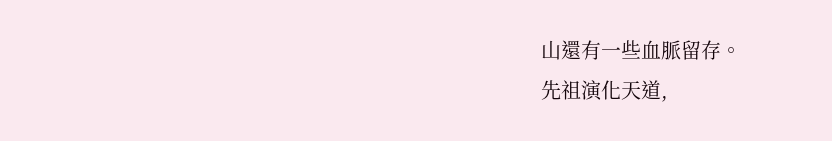山還有一些血脈留存。
先祖演化天道,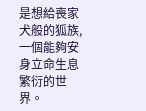是想給喪家犬般的狐族,一個能夠安身立命生息繁衍的世界。